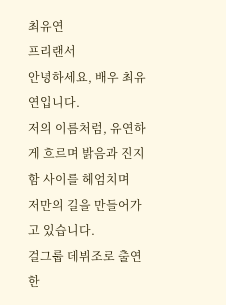최유연
프리랜서
안녕하세요, 배우 최유연입니다.
저의 이름처럼, 유연하게 흐르며 밝음과 진지함 사이를 헤엄치며
저만의 길을 만들어가고 있습니다.
걸그룹 데뷔조로 출연한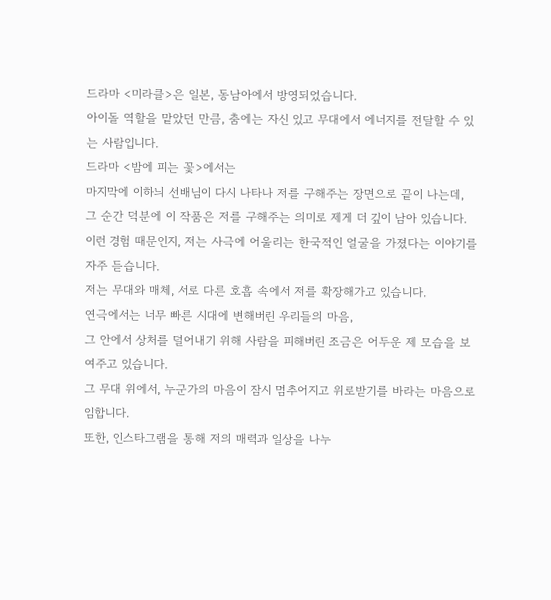드라마 <미라클>은 일본, 동남아에서 방영되었습니다.
아이돌 역할을 맡았던 만큼, 춤에는 자신 있고 무대에서 에너지를 전달할 수 있는 사람입니다.
드라마 <밤에 피는 꽃>에서는
마지막에 이하늬 선배님이 다시 나타나 저를 구해주는 장면으로 끝이 나는데,
그 순간 덕분에 이 작품은 저를 구해주는 의미로 제게 더 깊이 남아 있습니다.
이런 경험 때문인지, 저는 사극에 어울리는 한국적인 얼굴을 가졌다는 이야기를 자주 듣습니다.
저는 무대와 매체, 서로 다른 호흡 속에서 저를 확장해가고 있습니다.
연극에서는 너무 빠른 시대에 변해버린 우리들의 마음,
그 안에서 상처를 덜어내기 위해 사람을 피해버린 조금은 어두운 제 모습을 보여주고 있습니다.
그 무대 위에서, 누군가의 마음이 잠시 멈추어지고 위로받기를 바라는 마음으로 임합니다.
또한, 인스타그램을 통해 저의 매력과 일상을 나누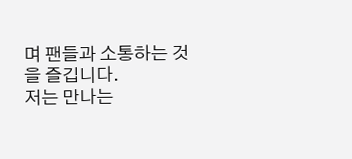며 팬들과 소통하는 것을 즐깁니다.
저는 만나는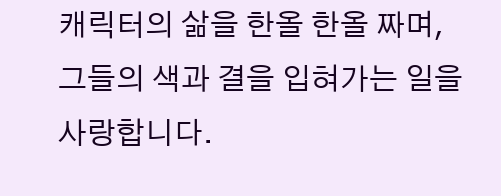캐릭터의 삶을 한올 한올 짜며, 그들의 색과 결을 입혀가는 일을 사랑합니다.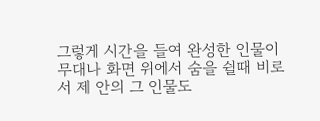그렇게 시간을 들여 완성한 인물이 무대나 화면 위에서 숨을 쉴때 비로서 제 안의 그 인물도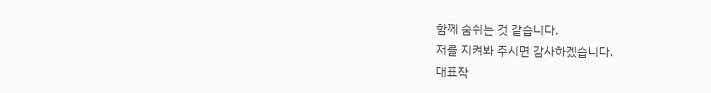함께 숨쉬는 것 같습니다.
저를 지켜봐 주시면 감사하겠습니다.
대표작